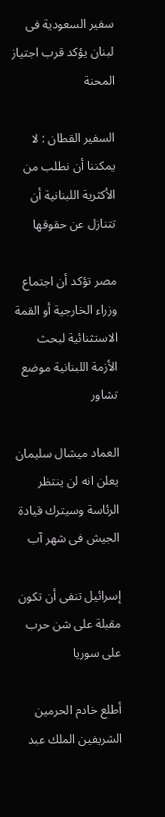سفير السعودية فى لبنان يؤكد قرب اجتياز المحنة

السفير القطان : لا يمكننا أن نطلب من الأكثرية اللبنانية أن تتنازل عن حقوقها

مصر تؤكد أن اجتماع وزراء الخارجية أو القمة الاستثنائية لبحث الأزمة اللبنانية موضع تشاور

العماد ميشال سليمان يعلن انه لن ينتظر الرئاسة وسيترك قيادة الجيش فى شهر آب

إسرائيل تنفى أن تكون مقبلة على شن حرب على سوريا

أطلع خادم الحرمين الشريفين الملك عبد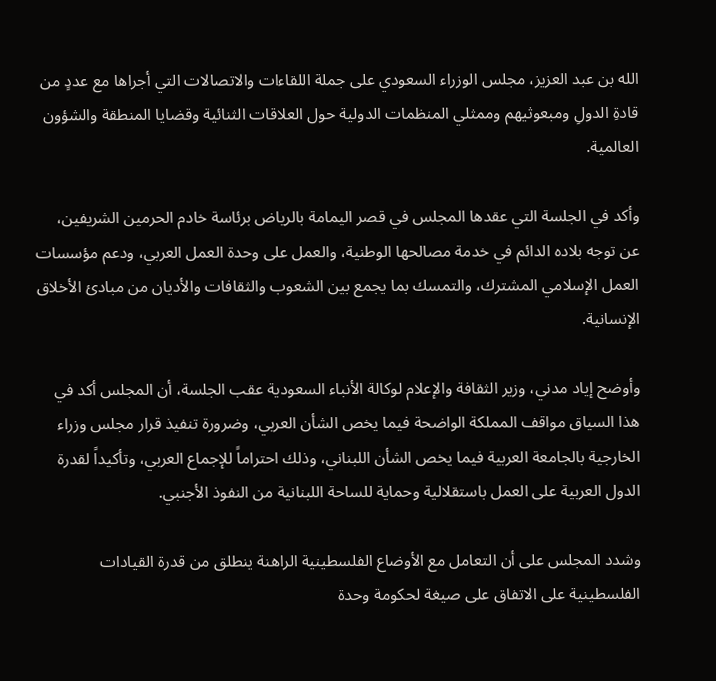الله بن عبد العزيز، مجلس الوزراء السعودي على جملة اللقاءات والاتصالات التي أجراها مع عددٍ من قادةِ الدولِ ومبعوثيهم وممثلي المنظمات الدولية حول العلاقات الثنائية وقضايا المنطقة والشؤون العالمية.

وأكد في الجلسة التي عقدها المجلس في قصر اليمامة بالرياض برئاسة خادم الحرمين الشريفين، عن توجه بلاده الدائم في خدمة مصالحها الوطنية، والعمل على وحدة العمل العربي، ودعم مؤسسات العمل الإسلامي المشترك، والتمسك بما يجمع بين الشعوب والثقافات والأديان من مبادئ الأخلاق الإنسانية.

وأوضح إياد مدني، وزير الثقافة والإعلام لوكالة الأنباء السعودية عقب الجلسة، أن المجلس أكد في هذا السياق مواقف المملكة الواضحة فيما يخص الشأن العربي، وضرورة تنفيذ قرار مجلس وزراء الخارجية بالجامعة العربية فيما يخص الشأن اللبناني، وذلك احتراماً للإجماع العربي، وتأكيداً لقدرة الدول العربية على العمل باستقلالية وحماية للساحة اللبنانية من النفوذ الأجنبي.

وشدد المجلس على أن التعامل مع الأوضاع الفلسطينية الراهنة ينطلق من قدرة القيادات الفلسطينية على الاتفاق على صيغة لحكومة وحدة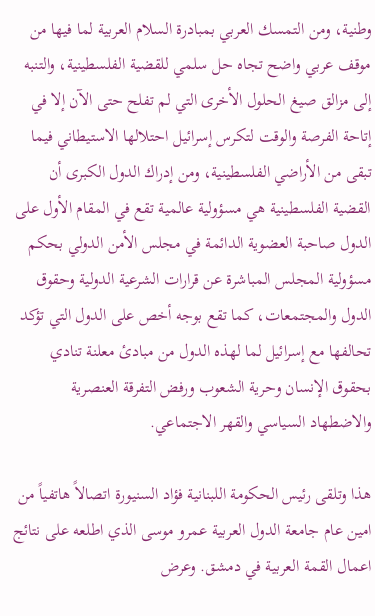وطنية، ومن التمسك العربي بمبادرة السلام العربية لما فيها من موقف عربي واضح تجاه حل سلمي للقضية الفلسطينية، والتنبه إلى مزالق صيغ الحلول الأخرى التي لم تفلح حتى الآن إلا في إتاحة الفرصة والوقت لتكرس إسرائيل احتلالها الاستيطاني فيما تبقى من الأراضي الفلسطينية، ومن إدراك الدول الكبرى أن القضية الفلسطينية هي مسؤولية عالمية تقع في المقام الأول على الدول صاحبة العضوية الدائمة في مجلس الأمن الدولي بحكم مسؤولية المجلس المباشرة عن قرارات الشرعية الدولية وحقوق الدول والمجتمعات، كما تقع بوجه أخص على الدول التي تؤكد تحالفها مع إسرائيل لما لهذه الدول من مبادئ معلنة تنادي بحقوق الإنسان وحرية الشعوب ورفض التفرقة العنصرية والاضطهاد السياسي والقهر الاجتماعي.

هذا وتلقى رئيس الحكومة اللبنانية فؤاد السنيورة اتصالاً هاتفياً من امين عام جامعة الدول العربية عمرو موسى الذي اطلعه على نتائج اعمال القمة العربية في دمشق. وعرض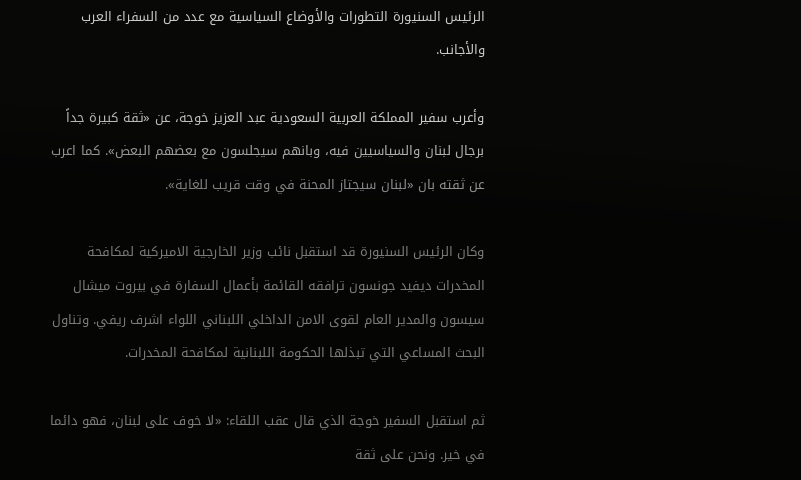الرئيس السنيورة التطورات والأوضاع السياسية مع عدد من السفراء العرب والأجانب.

وأعرب سفير المملكة العربية السعودية عبد العزيز خوجة، عن «ثقة كبيرة جداً برجال لبنان والسياسيين فيه، وبانهم سيجلسون مع بعضهم البعض». كما اعرب عن ثقته بان «لبنان سيجتاز المحنة في وقت قريب للغاية».

وكان الرئيس السنيورة قد استقبل نائب وزير الخارجية الاميركية لمكافحة المخدرات ديفيد جونسون ترافقه القائمة بأعمال السفارة في بيروت ميشال سيسون والمدير العام لقوى الامن الداخلي اللبناني اللواء اشرف ريفي. وتناول البحث المساعي التي تبذلها الحكومة اللبنانية لمكافحة المخدرات.

ثم استقبل السفير خوجة الذي قال عقب اللقاء: «لا خوف على لبنان، فهو دائما في خير. ونحن على ثقة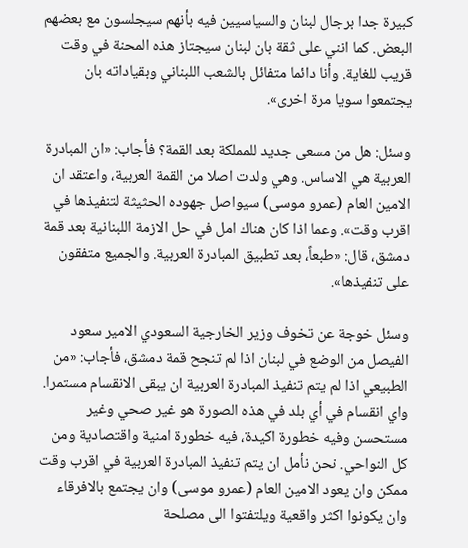كبيرة جدا برجال لبنان والسياسيين فيه بأنهم سيجلسون مع بعضهم البعض. كما انني على ثقة بان لبنان سيجتاز هذه المحنة في وقت قريب للغاية. وأنا دائما متفائل بالشعب اللبناني وبقياداته بان يجتمعوا سويا مرة اخرى».

وسئل: هل من مسعى جديد للمملكة بعد القمة؟ فأجاب: «ان المبادرة العربية هي الاساس. وهي ولدت اصلا من القمة العربية، واعتقد ان الامين العام (عمرو موسى) سيواصل جهوده الحثيثة لتنفيذها في اقرب وقت». وعما اذا كان هناك امل في حل الازمة اللبنانية بعد قمة دمشق، قال: «طبعاً، بعد تطبيق المبادرة العربية. والجميع متفقون على تنفيذها».

وسئل خوجة عن تخوف وزير الخارجية السعودي الامير سعود الفيصل من الوضع في لبنان اذا لم تنجح قمة دمشق، فأجاب: «من الطبيعي اذا لم يتم تنفيذ المبادرة العربية ان يبقى الانقسام مستمرا. واي انقسام في أي بلد في هذه الصورة هو غير صحي وغير مستحسن وفيه خطورة اكيدة، فيه خطورة امنية واقتصادية ومن كل النواحي. نحن نأمل ان يتم تنفيذ المبادرة العربية في اقرب وقت ممكن وان يعود الامين العام (عمرو موسى) وان يجتمع بالافرقاء وان يكونوا اكثر واقعية ويلتفتوا الى مصلحة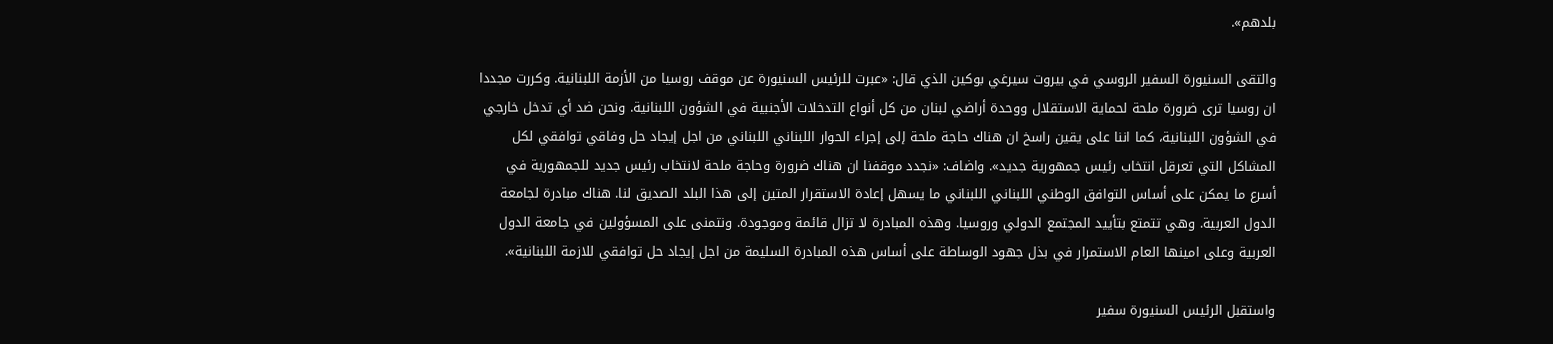بلدهم».

والتقى السنيورة السفير الروسي في بيروت سيرغي بوكين الذي قال: «عبرت للرئيس السنيورة عن موقف روسيا من الأزمة اللبنانية. وكررت مجددا ان روسيا ترى ضرورة ملحة لحماية الاستقلال ووحدة أراضي لبنان من كل أنواع التدخلات الأجنبية في الشؤون اللبنانية. ونحن ضد أي تدخل خارجي في الشؤون اللبنانية، كما اننا على يقين راسخ ان هناك حاجة ملحة إلى إجراء الحوار اللبناني اللبناني من اجل إيجاد حل وفاقي توافقي لكل المشاكل التي تعرقل انتخاب رئيس جمهورية جديد». واضاف: «نجدد موقفنا ان هناك ضرورة وحاجة ملحة لانتخاب رئيس جديد للجمهورية في أسرع ما يمكن على أساس التوافق الوطني اللبناني اللبناني ما يسهل إعادة الاستقرار المتين إلى هذا البلد الصديق لنا. هناك مبادرة لجامعة الدول العربية. وهي تتمتع بتأييد المجتمع الدولي وروسيا. وهذه المبادرة لا تزال قائمة وموجودة. ونتمنى على المسؤولين في جامعة الدول العربية وعلى امينها العام الاستمرار في بذل جهود الوساطة على أساس هذه المبادرة السليمة من اجل إيجاد حل توافقي للازمة اللبنانية».

واستقبل الرئيس السنيورة سفير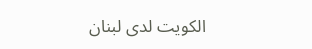الكويت لدى لبنان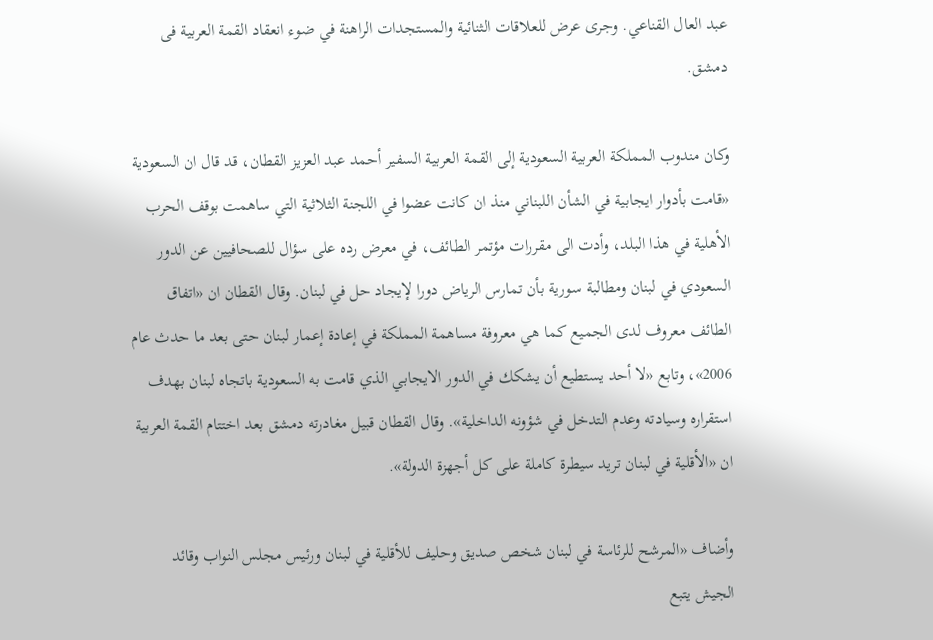عبد العال القناعي. وجرى عرض للعلاقات الثنائية والمستجدات الراهنة في ضوء انعقاد القمة العربية فى دمشق.

وكان مندوب المملكة العربية السعودية إلى القمة العربية السفير أحمد عبد العزيز القطان، قد قال ان السعودية «قامت بأدوار ايجابية في الشأن اللبناني منذ ان كانت عضوا في اللجنة الثلاثية التي ساهمت بوقف الحرب الأهلية في هذا البلد، وأدت الى مقررات مؤتمر الطائف، في معرض رده على سؤال للصحافيين عن الدور السعودي في لبنان ومطالبة سورية بأن تمارس الرياض دورا لإيجاد حل في لبنان. وقال القطان ان «اتفاق الطائف معروف لدى الجميع كما هي معروفة مساهمة المملكة في إعادة إعمار لبنان حتى بعد ما حدث عام 2006»، وتابع «لا أحد يستطيع أن يشكك في الدور الايجابي الذي قامت به السعودية باتجاه لبنان بهدف استقراره وسيادته وعدم التدخل في شؤونه الداخلية». وقال القطان قبيل مغادرته دمشق بعد اختتام القمة العربية ان «الأقلية في لبنان تريد سيطرة كاملة على كل أجهزة الدولة».

وأضاف «المرشح للرئاسة في لبنان شخص صديق وحليف للأقلية في لبنان ورئيس مجلس النواب وقائد الجيش يتبع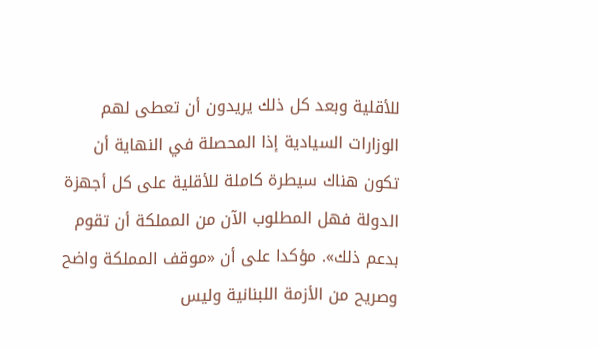للأقلية وبعد كل ذلك يريدون أن تعطى لهم الوزارات السيادية إذا المحصلة في النهاية أن تكون هناك سيطرة كاملة للأقلية على كل أجهزة الدولة فهل المطلوب الآن من المملكة أن تقوم بدعم ذلك». مؤكدا على أن «موقف المملكة واضح وصريح من الأزمة اللبنانية وليس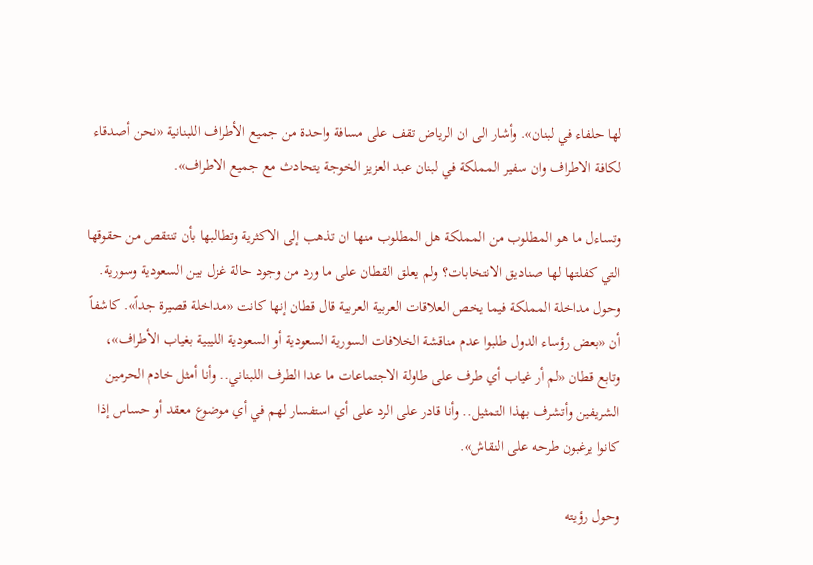لها حلفاء في لبنان». وأشار الى ان الرياض تقف على مسافة واحدة من جميع الأطراف اللبنانية «نحن أصدقاء لكافة الاطراف وان سفير المملكة في لبنان عبد العزيز الخوجة يتحادث مع جميع الاطراف».

وتساءل ما هو المطلوب من المملكة هل المطلوب منها ان تذهب إلى الاكثرية وتطالبها بأن تنتقص من حقوقها التي كفلتها لها صناديق الانتخابات؟ ولم يعلق القطان على ما ورد من وجود حالة غزل بين السعودية وسورية. وحول مداخلة المملكة فيما يخص العلاقات العربية العربية قال قطان إنها كانت «مداخلة قصيرة جداً». كاشفاً أن «بعض رؤساء الدول طلبوا عدم مناقشة الخلافات السورية السعودية أو السعودية الليبية بغياب الأطراف»، وتابع قطان «لم أر غياب أي طرف على طاولة الاجتماعات ما عدا الطرف اللبناني.. وأنا أمثل خادم الحرمين الشريفين وأتشرف بهذا التمثيل.. وأنا قادر على الرد على أي استفسار لهم في أي موضوع معقد أو حساس إذا كانوا يرغبون طرحه على النقاش».

وحول رؤيته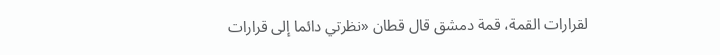لقرارات القمة، قمة دمشق قال قطان «نظرتي دائما إلى قرارات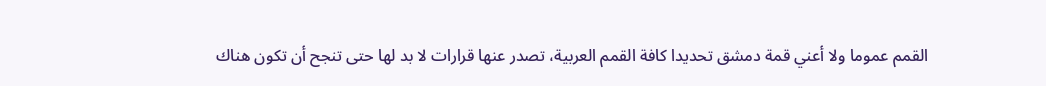القمم عموما ولا أعني قمة دمشق تحديدا كافة القمم العربية، تصدر عنها قرارات لا بد لها حتى تنجح أن تكون هناك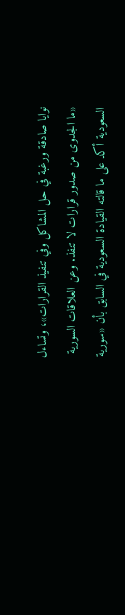نوايا صادقة ورغبة في حل المشاكل وفي تنفيذ القرارات»، وتساءل «ما الجدوى من صدور قرارات لا تنفذ. وعن العلاقات السورية السعودية أكد على ما قالته القيادة السعودية في السابق بأن «سورية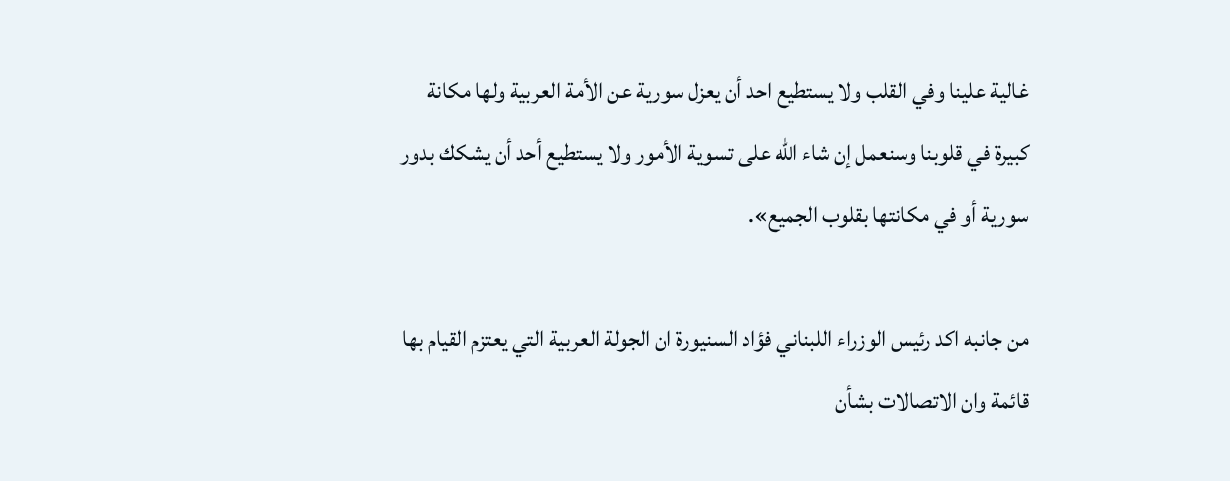غالية علينا وفي القلب ولا يستطيع احد أن يعزل سورية عن الأمة العربية ولها مكانة كبيرة في قلوبنا وسنعمل إن شاء الله على تسوية الأمور ولا يستطيع أحد أن يشكك بدور سورية أو في مكانتها بقلوب الجميع».

من جانبه اكد رئيس الوزراء اللبناني فؤاد السنيورة ان الجولة العربية التي يعتزم القيام بها قائمة وان الاتصالات بشأن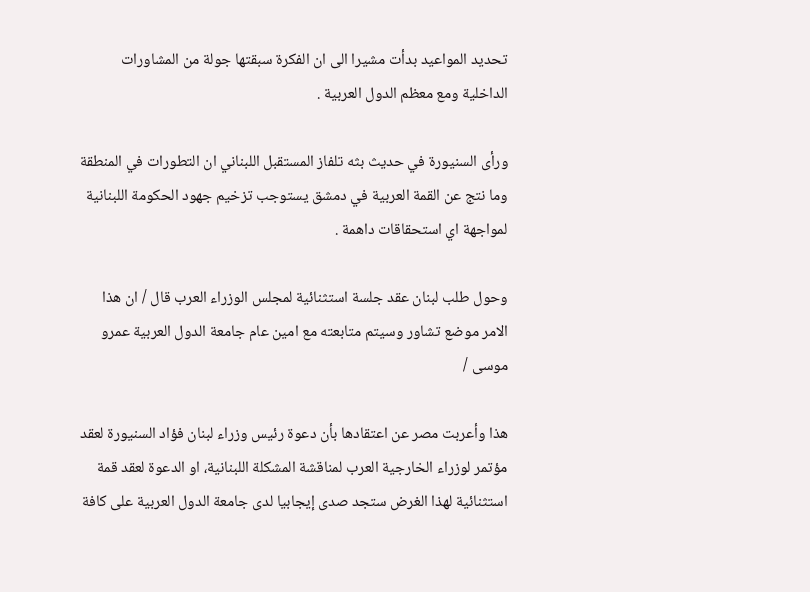تحديد المواعيد بدأت مشيرا الى ان الفكرة سبقتها جولة من المشاورات الداخلية ومع معظم الدول العربية .

ورأى السنيورة في حديث بثه تلفاز المستقبل اللبناني ان التطورات في المنطقة وما نتج عن القمة العربية في دمشق يستوجب تزخيم جهود الحكومة اللبنانية لمواجهة اي استحقاقات داهمة .

وحول طلب لبنان عقد جلسة استثنائية لمجلس الوزراء العرب قال / ان هذا الامر موضع تشاور وسيتم متابعته مع امين عام جامعة الدول العربية عمرو موسى /

هذا وأعربت مصر عن اعتقادها بأن دعوة رئيس وزراء لبنان فؤاد السنيورة لعقد مؤتمر لوزراء الخارجية العرب لمناقشة المشكلة اللبنانية، او الدعوة لعقد قمة استثنائية لهذا الغرض ستجد صدى إيجابيا لدى جامعة الدول العربية على كافة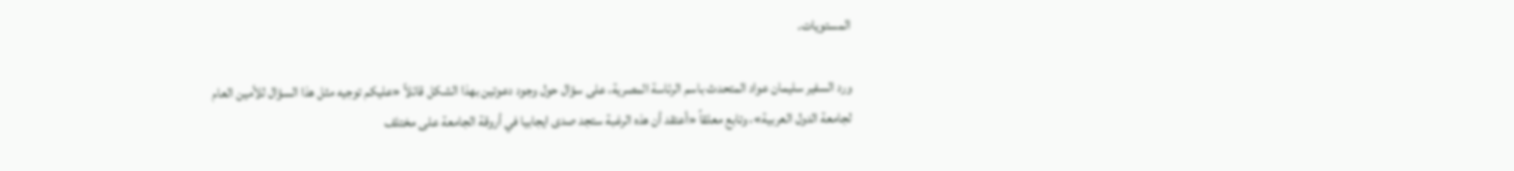المستويات.

ورد السفير سليمان عواد المتحدث باسم الرئاسة المصرية، على سؤال حول وجود دعوتين بهذا الشكل قائلاً «عليكم توجيه مثل هذا السؤال للأمين العام لجامعة الدول العربية»، وتابع معلقاً «أعتقد أن هذه الرغبة ستجد صدى ايجابيا في أروقة الجامعة على مختلف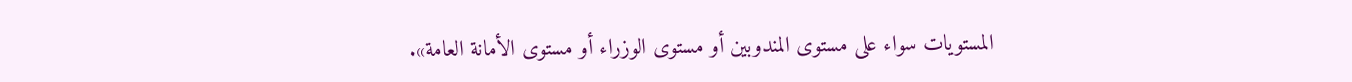المستويات سواء على مستوى المندوبين أو مستوى الوزراء أو مستوى الأمانة العامة».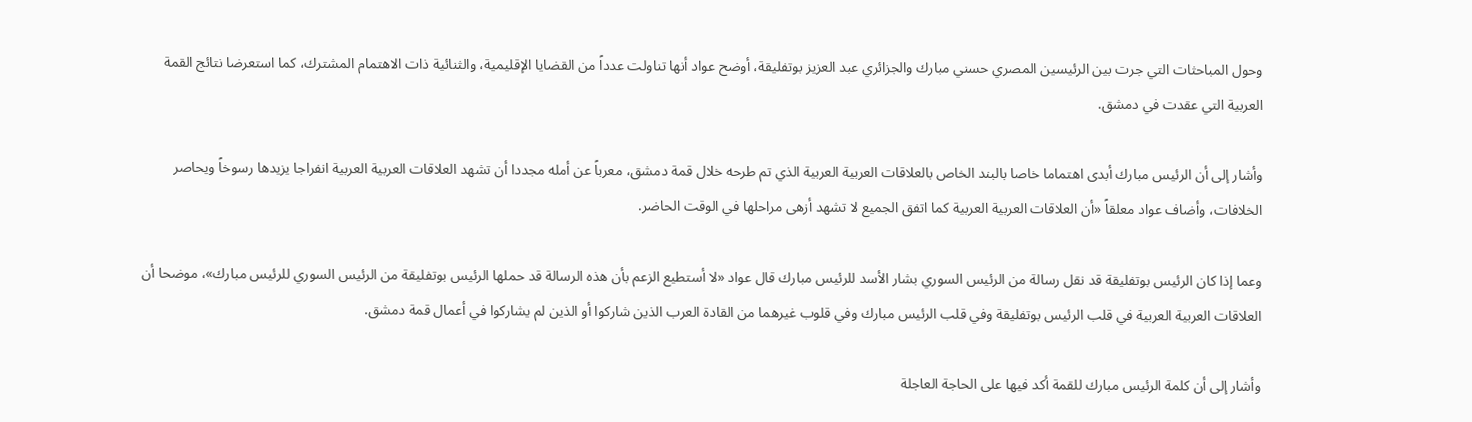وحول المباحثات التي جرت بين الرئيسين المصري حسني مبارك والجزائري عبد العزيز بوتفليقة، أوضح عواد أنها تناولت عدداً من القضايا الإقليمية، والثنائية ذات الاهتمام المشترك، كما استعرضا نتائج القمة العربية التي عقدت في دمشق.

وأشار إلى أن الرئيس مبارك أبدى اهتماما خاصا بالبند الخاص بالعلاقات العربية العربية الذي تم طرحه خلال قمة دمشق، معرباً عن أمله مجددا أن تشهد العلاقات العربية العربية انفراجا يزيدها رسوخاً ويحاصر الخلافات، وأضاف عواد معلقاً «أن العلاقات العربية العربية كما اتفق الجميع لا تشهد أزهى مراحلها في الوقت الحاضر.

وعما إذا كان الرئيس بوتفليقة قد نقل رسالة من الرئيس السوري بشار الأسد للرئيس مبارك قال عواد «لا أستطيع الزعم بأن هذه الرسالة قد حملها الرئيس بوتفليقة من الرئيس السوري للرئيس مبارك»، موضحا أن العلاقات العربية العربية في قلب الرئيس بوتفليقة وفي قلب الرئيس مبارك وفي قلوب غيرهما من القادة العرب الذين شاركوا أو الذين لم يشاركوا في أعمال قمة دمشق.

وأشار إلى أن كلمة الرئيس مبارك للقمة أكد فيها على الحاجة العاجلة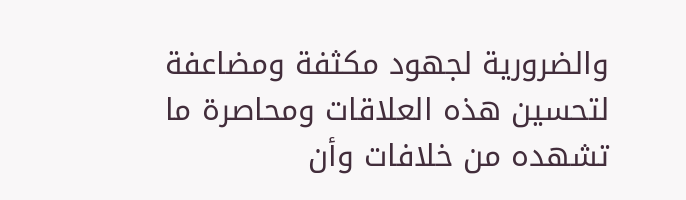والضرورية لجهود مكثفة ومضاعفة لتحسين هذه العلاقات ومحاصرة ما تشهده من خلافات وأن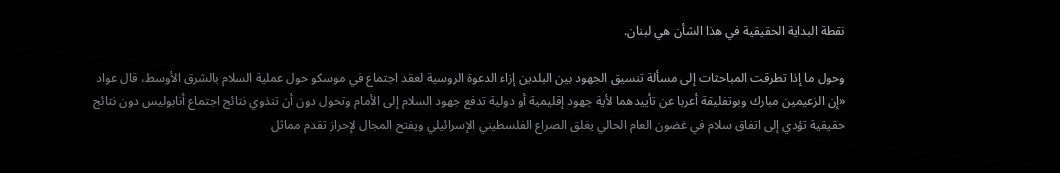نقطة البداية الحقيقية في هذا الشأن هي لبنان.

وحول ما إذا تطرقت المباحثات إلى مسألة تنسيق الجهود بين البلدين إزاء الدعوة الروسية لعقد اجتماع في موسكو حول عملية السلام بالشرق الأوسط، قال عواد «إن الزعيمين مبارك وبوتفليقة أعربا عن تأييدهما لأية جهود إقليمية أو دولية تدفع جهود السلام إلى الأمام وتحول دون أن تنذوي نتائج اجتماع أنابوليس دون نتائج حقيقية تؤدي إلى اتفاق سلام في غضون العام الحالي يغلق الصراع الفلسطيني الإسرائيلي ويفتح المجال لإحراز تقدم مماثل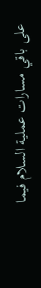على باقي مسارات عملية السلام فيما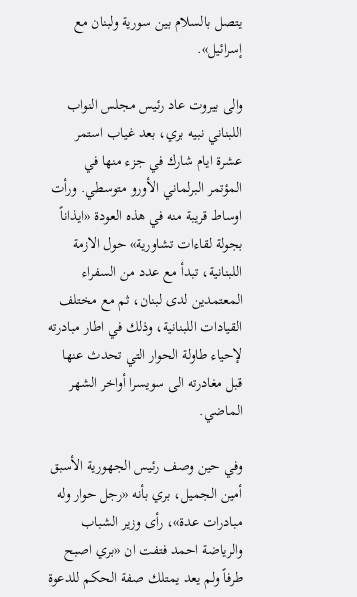يتصل بالسلام بين سورية ولبنان مع إسرائيل».

والى بيروت عاد رئيس مجلس النواب اللبناني نبيه بري، بعد غياب استمر عشرة ايام شارك في جزء منها في المؤتمر البرلماني الأورو متوسطي. ورأت اوساط قريبة منه في هذه العودة «ايذاناً بجولة لقاءات تشاورية» حول الازمة اللبنانية، تبدأ مع عدد من السفراء المعتمدين لدى لبنان، ثم مع مختلف القيادات اللبنانية، وذلك في اطار مبادرته لإحياء طاولة الحوار التي تحدث عنها قبل مغادرته الى سويسرا أواخر الشهر الماضي.

وفي حين وصف رئيس الجهورية الأسبق أمين الجميل، بري بأنه «رجل حوار وله مبادرات عدة»، رأى وزير الشباب والرياضة احمد فتفت ان «بري اصبح طرفاً ولم يعد يمتلك صفة الحكم للدعوة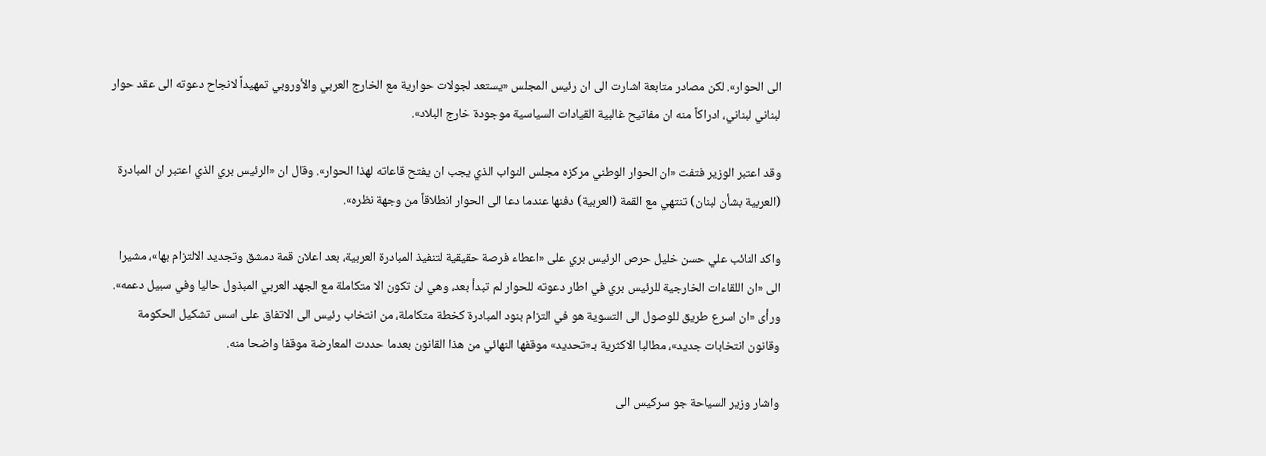الى الحوار». لكن مصادر متابعة اشارت الى ان رئيس المجلس «يستعد لجولات حوارية مع الخارج العربي والأوروبي تمهيداً لانجاح دعوته الى عقد حوار لبناني لبناني، ادراكاً منه ان مفاتيح غالبية القيادات السياسية موجودة خارج البلاد».

وقد اعتبر الوزير فتفت «ان الحوار الوطني مركزه مجلس النواب الذي يجب ان يفتح قاعاته لهذا الحوار». وقال ان «الرئيس بري الذي اعتبر ان المبادرة (العربية بشأن لبنان) تنتهي مع القمة (العربية) دفنها عندما دعا الى الحوار انطلاقاً من وجهة نظره».

واكد النائب علي حسن خليل حرص الرئيس بري على «اعطاء فرصة حقيقية لتنفيذ المبادرة العربية، بعد اعلان قمة دمشق وتجديد الالتزام بها»، مشيرا الى «ان اللقاءات الخارجية للرئيس بري في اطار دعوته للحوار لم تبدأ بعد، وهي لن تكون الا متكاملة مع الجهد العربي المبذول حاليا وفي سبيل دعمه». ورأى «ان اسرع طريق للوصول الى التسوية هو في التزام بنود المبادرة كخطة متكاملة، من انتخاب رئيس الى الاتفاق على اسس تشكيل الحكومة وقانون انتخابات جديد»، مطالبا الاكثرية بـ«تحديد» موقفها النهائي من هذا القانون بعدما حددت المعارضة موقفا واضحا منه.

واشار وزير السياحة جو سركيس الى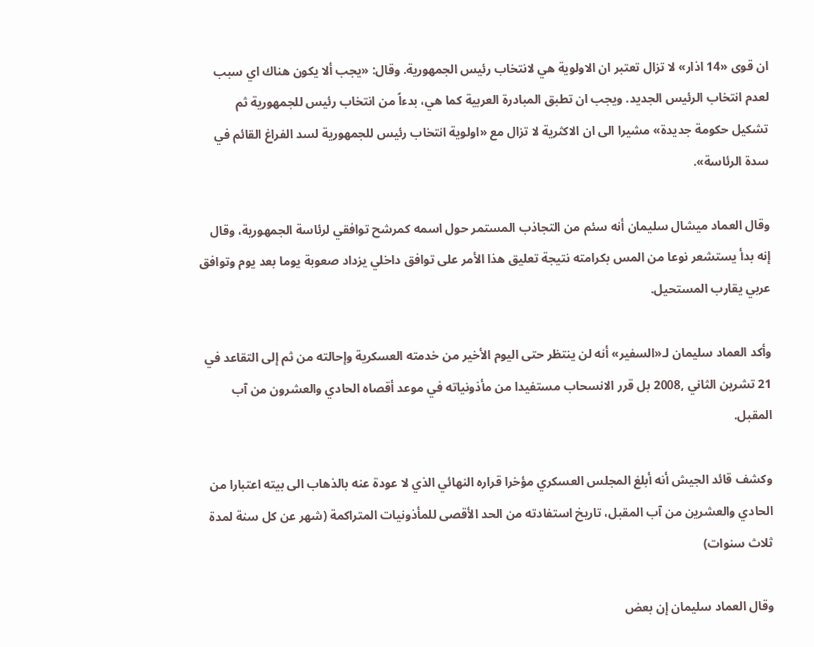ان قوى «14 اذار» لا تزال تعتبر ان الاولوية هي لانتخاب رئيس الجمهورية. وقال: «يجب ألا يكون هناك اي سبب لعدم انتخاب الرئيس الجديد. ويجب ان تطبق المبادرة العربية كما هي، بدءاً من انتخاب رئيس للجمهورية ثم تشكيل حكومة جديدة» مشيرا الى ان الاكثرية لا تزال مع «اولوية انتخاب رئيس للجمهورية لسد الفراغ القائم في سدة الرئاسة».

وقال العماد ميشال سليمان أنه سئم من التجاذب المستمر حول اسمه كمرشح توافقي لرئاسة الجمهورية، وقال إنه بدأ يستشعر نوعا من المس بكرامته نتيجة تعليق هذا الأمر على توافق داخلي يزداد صعوبة يوما بعد يوم وتوافق عربي يقارب المستحيل.

وأكد العماد سليمان لـ«السفير» أنه لن ينتظر حتى اليوم الأخير من خدمته العسكرية وإحالته من ثم إلى التقاعد في 21 تشرين الثاني ,2008 بل قرر الانسحاب مستفيدا من مأذونياته في موعد أقصاه الحادي والعشرون من آب المقبل.

وكشف قائد الجيش أنه أبلغ المجلس العسكري مؤخرا قراره النهائي الذي لا عودة عنه بالذهاب الى بيته اعتبارا من الحادي والعشرين من آب المقبل، تاريخ استفادته من الحد الأقصى للمأذونيات المتراكمة (شهر عن كل سنة لمدة ثلاث سنوات)

وقال العماد سليمان إن بعض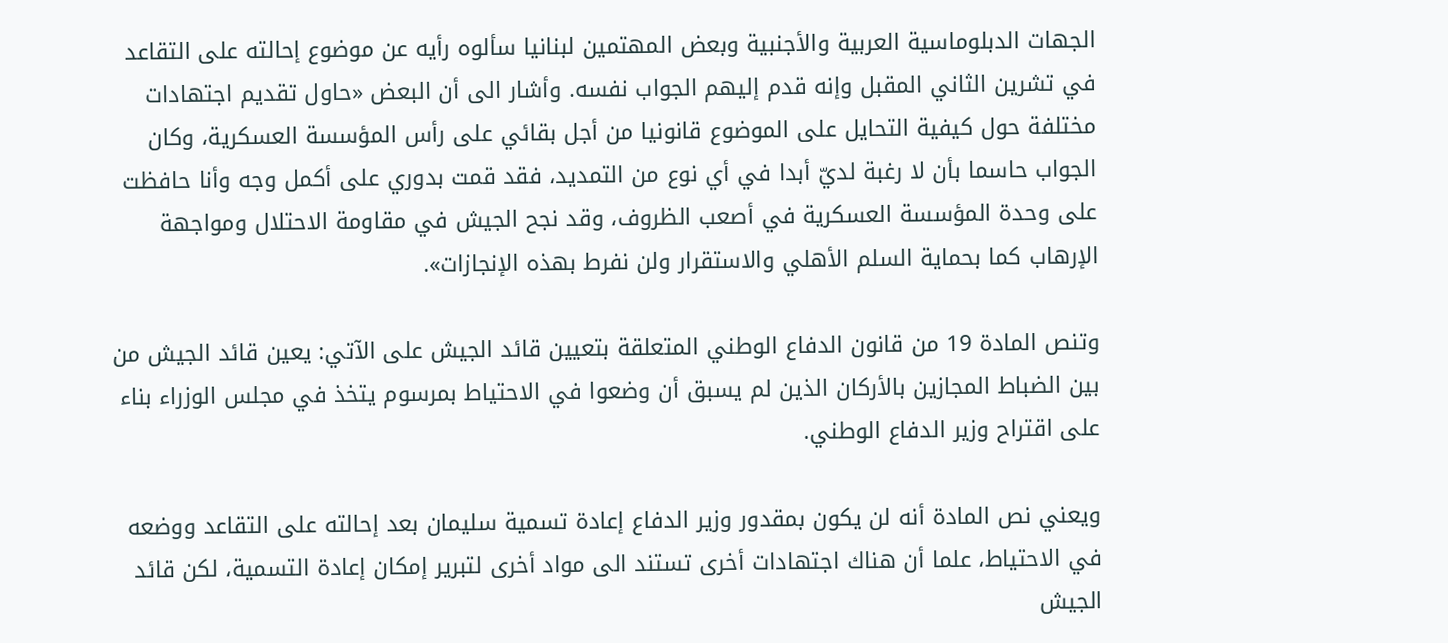الجهات الدبلوماسية العربية والأجنبية وبعض المهتمين لبنانيا سألوه رأيه عن موضوع إحالته على التقاعد في تشرين الثاني المقبل وإنه قدم إليهم الجواب نفسه. وأشار الى أن البعض «حاول تقديم اجتهادات مختلفة حول كيفية التحايل على الموضوع قانونيا من أجل بقائي على رأس المؤسسة العسكرية، وكان الجواب حاسما بأن لا رغبة لديّ أبدا في أي نوع من التمديد، فقد قمت بدوري على أكمل وجه وأنا حافظت على وحدة المؤسسة العسكرية في أصعب الظروف، وقد نجح الجيش في مقاومة الاحتلال ومواجهة الإرهاب كما بحماية السلم الأهلي والاستقرار ولن نفرط بهذه الإنجازات».

وتنص المادة 19 من قانون الدفاع الوطني المتعلقة بتعيين قائد الجيش على الآتي: يعين قائد الجيش من بين الضباط المجازين بالأركان الذين لم يسبق أن وضعوا في الاحتياط بمرسوم يتخذ في مجلس الوزراء بناء على اقتراح وزير الدفاع الوطني.

ويعني نص المادة أنه لن يكون بمقدور وزير الدفاع إعادة تسمية سليمان بعد إحالته على التقاعد ووضعه في الاحتياط، علما أن هناك اجتهادات أخرى تستند الى مواد أخرى لتبرير إمكان إعادة التسمية، لكن قائد الجيش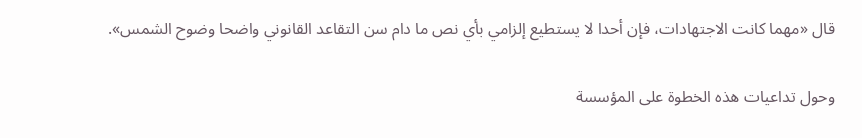قال «مهما كانت الاجتهادات، فإن أحدا لا يستطيع إلزامي بأي نص ما دام سن التقاعد القانوني واضحا وضوح الشمس».

وحول تداعيات هذه الخطوة على المؤسسة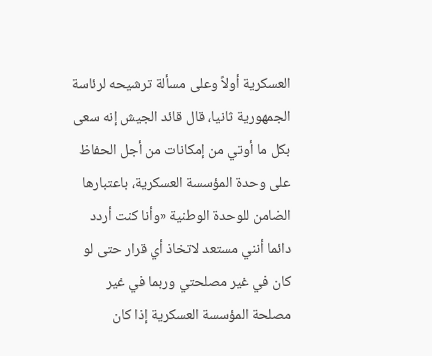العسكرية أولاً وعلى مسألة ترشيحه لرئاسة الجمهورية ثانيا، قال قائد الجيش إنه سعى بكل ما أوتي من إمكانات من أجل الحفاظ على وحدة المؤسسة العسكرية، باعتبارها الضامن للوحدة الوطنية «وأنا كنت أردد دائما أنني مستعد لاتخاذ أي قرار حتى لو كان في غير مصلحتي وربما في غير مصلحة المؤسسة العسكرية إذا كان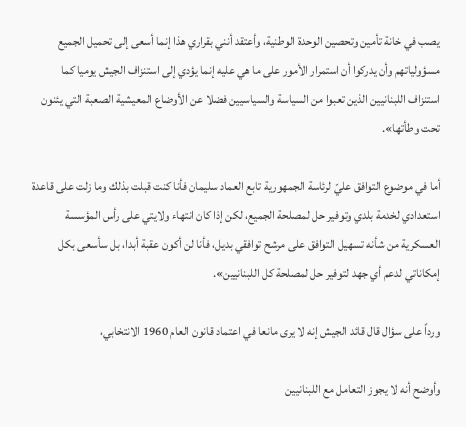يصب في خانة تأمين وتحصين الوحدة الوطنية، وأعتقد أنني بقراري هذا إنما أسعى إلى تحميل الجميع مسؤولياتهم وأن يدركوا أن استمرار الأمور على ما هي عليه إنما يؤدي إلى استنزاف الجيش يوميا كما استنزاف اللبنانيين الذين تعبوا من السياسة والسياسيين فضلا عن الأوضاع المعيشية الصعبة التي يئنون تحت وطأتها».

أما في موضوع التوافق عليّ لرئاسة الجمهورية تابع العماد سليمان فأنا كنت قبلت بذلك وما زلت على قاعدة استعدادي لخدمة بلدي وتوفير حل لمصلحة الجميع، لكن إذا كان انتهاء ولايتي على رأس المؤسسة العسكرية من شأنه تسهيل التوافق على مرشح توافقي بديل، فأنا لن أكون عقبة أبدا، بل سأسعى بكل إمكاناتي لدعم أي جهد لتوفير حل لمصلحة كل اللبنانيين».

ورداً على سؤال قال قائد الجيش إنه لا يرى مانعا في اعتماد قانون العام 1960 الانتخابي،

وأوضح أنه لا يجوز التعامل مع اللبنانيين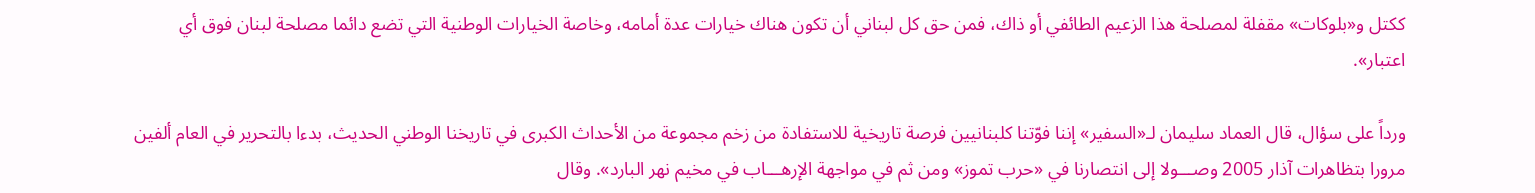ككتل و«بلوكات» مقفلة لمصلحة هذا الزعيم الطائفي أو ذاك، فمن حق كل لبناني أن تكون هناك خيارات عدة أمامه، وخاصة الخيارات الوطنية التي تضع دائما مصلحة لبنان فوق أي اعتبار».

ورداً على سؤال، قال العماد سليمان لـ«السفير» إننا فوّتنا كلبنانيين فرصة تاريخية للاستفادة من زخم مجموعة من الأحداث الكبرى في تاريخنا الوطني الحديث، بدءا بالتحرير في العام ألفين مرورا بتظاهرات آذار 2005 وصـــولا إلى انتصارنا في «حرب تموز» ومن ثم في مواجهة الإرهـــاب في مخيم نهر البارد». وقال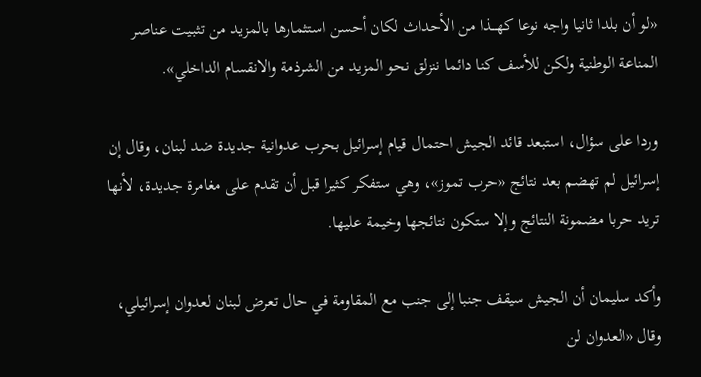«لو أن بلدا ثانيا واجه نوعا كهـــذا من الأحداث لكان أحسن استثمارها بالمزيد من تثبـيت عناصر المناعة الوطنية ولكن للأسف كنا دائما ننزلق نحو المزيد من الشرذمة والانقسام الداخلي».

وردا على سؤال، استبعد قائد الجيش احتمال قيام إسرائيل بحرب عدوانية جديدة ضد لبنان، وقال إن إسرائيل لم تهضم بعد نتائج «حرب تموز»، وهي ستفكر كثيرا قبل أن تقدم على مغامرة جديدة، لأنها تريد حربا مضمونة النتائج وإلا ستكون نتائجها وخيمة عليها.

وأكد سليمان أن الجيش سيقف جنبا إلى جنب مع المقاومة في حال تعرض لبنان لعدوان إسرائيلي، وقال «العدوان لن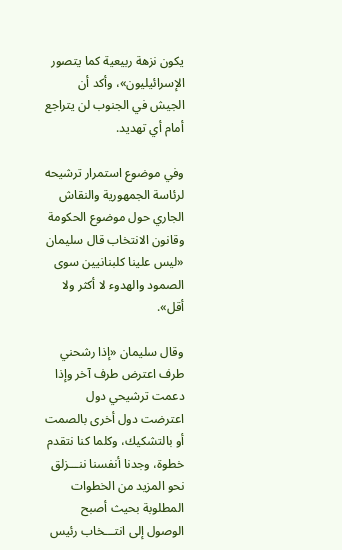يكون نزهة ربيعية كما يتصور الإسرائيليون»، وأكد أن الجيش في الجنوب لن يتراجع أمام أي تهديد.

وفي موضوع استمرار ترشيحه لرئاسة الجمهورية والنقاش الجاري حول موضوع الحكومة وقانون الانتخاب قال سليمان «ليس علينا كلبنانيين سوى الصمود والهدوء لا أكثر ولا أقل».

وقال سليمان «إذا رشحني طرف اعترض طرف آخر وإذا دعمت ترشيحي دول اعترضت دول أخرى بالصمت أو بالتشكيك، وكلما كنا نتقدم خطوة، وجدنا أنفسنا ننـــزلق نحو المزيد من الخطوات المطلوبة بحيث أصبح الوصول إلى انتـــخاب رئيس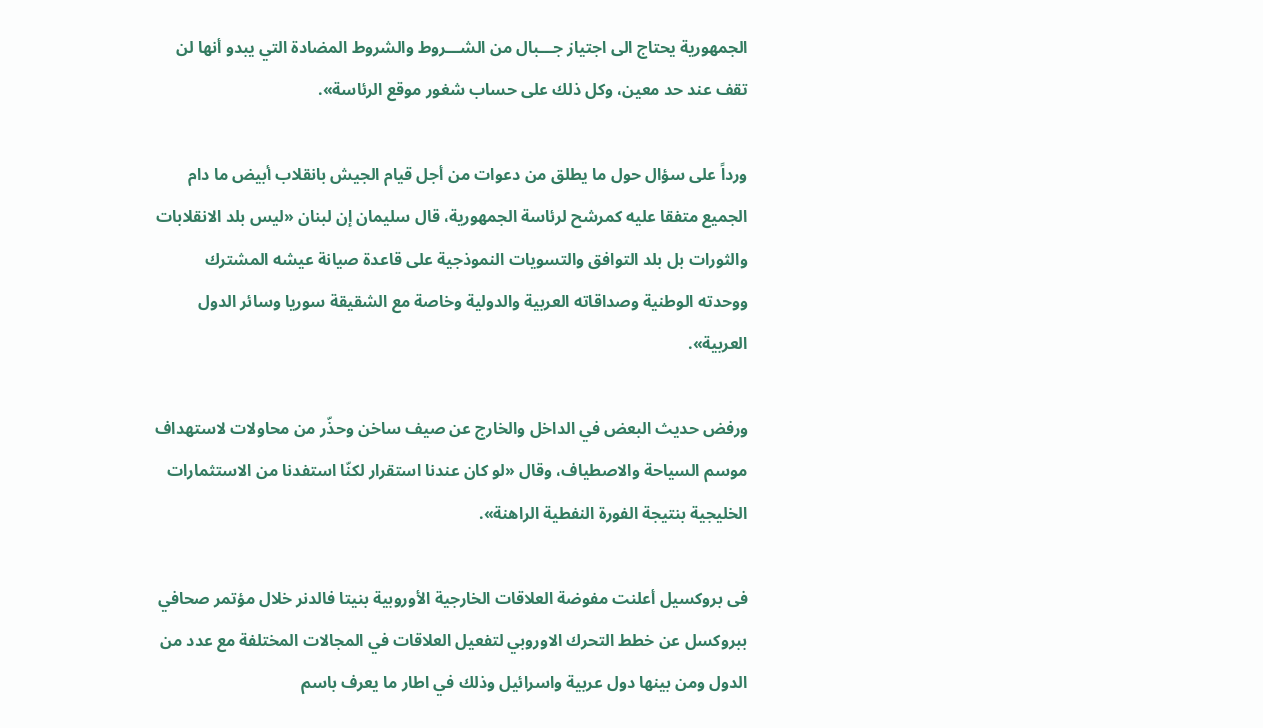الجمهورية يحتاج الى اجتياز جـــبال من الشـــروط والشروط المضادة التي يبدو أنها لن تقف عند حد معين، وكل ذلك على حساب شغور موقع الرئاسة».

ورداً على سؤال حول ما يطلق من دعوات من أجل قيام الجيش بانقلاب أبيض ما دام الجميع متفقا عليه كمرشح لرئاسة الجمهورية، قال سليمان إن لبنان «ليس بلد الانقلابات والثورات بل بلد التوافق والتسويات النموذجية على قاعدة صيانة عيشه المشترك ووحدته الوطنية وصداقاته العربية والدولية وخاصة مع الشقيقة سوريا وسائر الدول العربية».

ورفض حديث البعض في الداخل والخارج عن صيف ساخن وحذّر من محاولات لاستهداف موسم السياحة والاصطياف، وقال «لو كان عندنا استقرار لكنّا استفدنا من الاستثمارات الخليجية بنتيجة الفورة النفطية الراهنة».

فى بروكسيل أعلنت مفوضة العلاقات الخارجية الأوروبية بنيتا فالدنر خلال مؤتمر صحافي ببروكسل عن خطط التحرك الاوروبي لتفعيل العلاقات في المجالات المختلفة مع عدد من الدول ومن بينها دول عربية واسرائيل وذلك في اطار ما يعرف باسم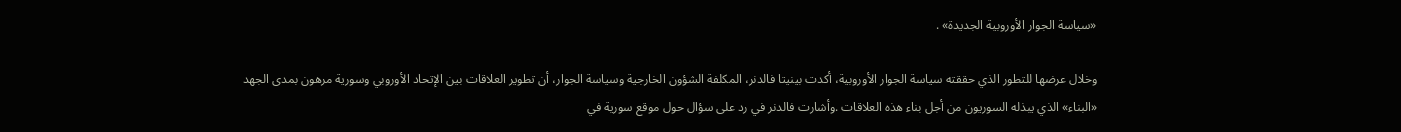«سياسة الجوار الأوروبية الجديدة» .

وخلال عرضها للتطور الذي حققته سياسة الجوار الأوروبية، أكدت بينيتا فالدنر، المكلفة الشؤون الخارجية وسياسة الجوار، أن تطوير العلاقات بين الإتحاد الأوروبي وسورية مرهون بمدى الجهد «البناء» الذي يبذله السوريون من أجل بناء هذه العلاقات .وأشارت فالدنر في رد على سؤال حول موقع سورية في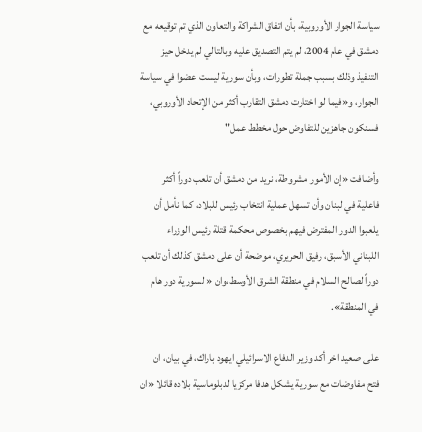سياسة الجوار الأوروبية، بأن اتفاق الشراكة والتعاون الذي تم توقيعه مع دمشق في عام 2004، لم يتم التصديق عليه وبالتالي لم يدخل حيز التنفيذ وذلك بسبب جملة تطورات، وبأن سورية ليست عضوا في سياسة الجوار، و«فيما لو اختارت دمشق التقارب أكثر من الإتحاد الأوروبي، فسنكون جاهزين للتفاوض حول مخطط عمل"

وأضافت «إن الأمور مشروطة، نريد من دمشق أن تلعب دوراً أكثر فاعلية في لبنان وأن تسهل عملية انتخاب رئيس للبلاد، كما نأمل أن يلعبوا الدور المفترض فيهم بخصوص محكمة قتلة رئيس الوزراء اللبناني الأسبق، رفيق الحريري، موضحة أن على دمشق كذلك أن تلعب دوراً لصالح السلام في منطقة الشرق الأوسط،وان « لسورية دور هام في المنطقة».

على صعيد اخر أكد وزير الدفاع الاسرائيلي ايهود باراك، في بيان، ان فتح مفاوضات مع سورية يشكل هدفا مركزيا لدبلوماسية بلاده قائلا «ان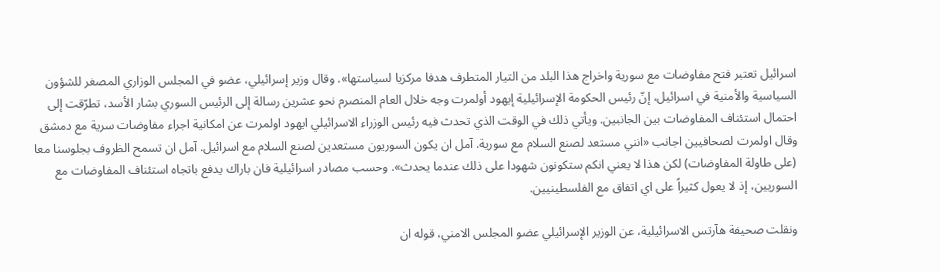اسرائيل تعتبر فتح مفاوضات مع سورية واخراج هذا البلد من التيار المتطرف هدفا مركزيا لسياستها». وقال وزير إسرائيلي، عضو في المجلس الوزاري المصغر للشؤون السياسية والأمنية في اسرائيل، إنّ رئيس الحكومة الإسرائيلية إيهود أولمرت وجه خلال العام المنصرم نحو عشرين رسالة إلى الرئيس السوري بشار الأسد، تطرّقت إلى احتمال استئناف المفاوضات بين الجانبين. ويأتي ذلك في الوقت الذي تحدث فيه رئيس الوزراء الاسرائيلي ايهود اولمرت عن امكانية اجراء مفاوضات سرية مع دمشق وقال اولمرت لصحافيين اجانب «انني مستعد لصنع السلام مع سورية. آمل ان يكون السوريون مستعدين لصنع السلام مع اسرائيل. آمل ان تسمح الظروف بجلوسنا معا (على طاولة المفاوضات) لكن هذا لا يعني انكم ستكونون شهودا على ذلك عندما يحدث». وحسب مصادر اسرائيلية فان باراك يدفع باتجاه استئناف المفاوضات مع السوريين، إذ لا يعول كثيراً على اي اتفاق مع الفلسطينيين.

ونقلت صحيفة هآرتس الاسرائيلية، عن الوزير الإسرائيلي عضو المجلس الامني، قوله ان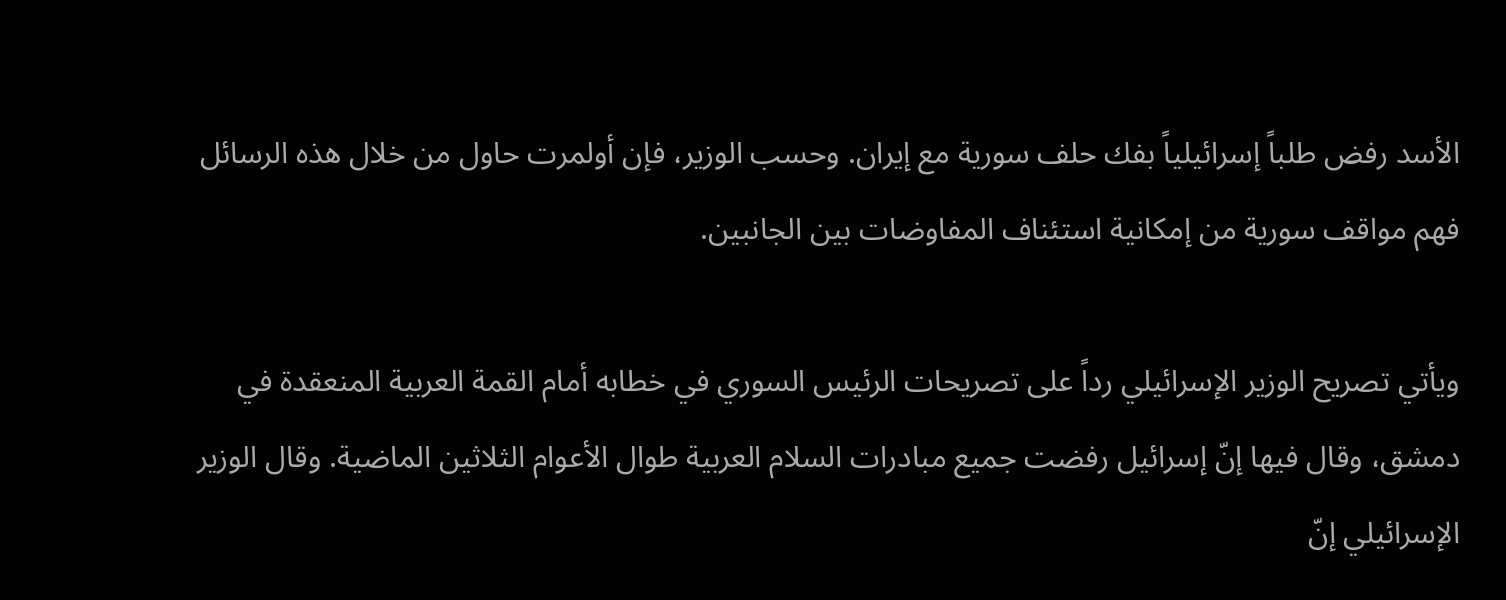الأسد رفض طلباً إسرائيلياً بفك حلف سورية مع إيران. وحسب الوزير، فإن أولمرت حاول من خلال هذه الرسائل فهم مواقف سورية من إمكانية استئناف المفاوضات بين الجانبين.

ويأتي تصريح الوزير الإسرائيلي رداً على تصريحات الرئيس السوري في خطابه أمام القمة العربية المنعقدة في دمشق، وقال فيها إنّ إسرائيل رفضت جميع مبادرات السلام العربية طوال الأعوام الثلاثين الماضية. وقال الوزير الإسرائيلي إنّ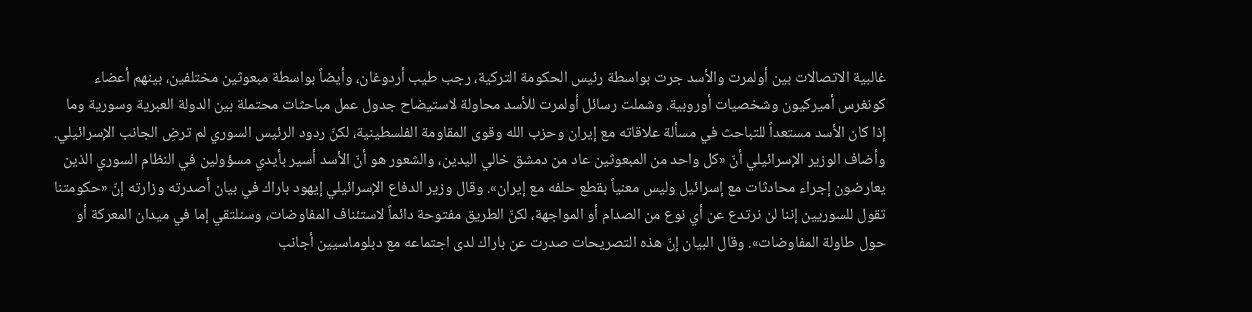غالبية الاتصالات بين أولمرت والأسد جرت بواسطة رئيس الحكومة التركية، رجب طيب أردوغان، وأيضاً بواسطة مبعوثين مختلفين، بينهم أعضاء كونغرس أميركيون وشخصيات أوروبية. وشملت رسائل أولمرت للأسد محاولة لاستيضاح جدول عمل مباحثات محتملة بين الدولة العبرية وسورية وما إذا كان الأسد مستعداً للتباحث في مسألة علاقاته مع إيران وحزب الله وقوى المقاومة الفلسطينية، لكنّ ردود الرئيس السوري لم ترضِ الجانب الإسرائيلي. وأضاف الوزير الإسرائيلي أنّ «كل واحد من المبعوثين عاد من دمشق خالي اليدين، والشعور هو أنّ الأسد أسير بأيدي مسؤولين في النظام السوري الذين يعارضون إجراء محادثات مع إسرائيل وليس معنياً بقطع حلفه مع إيران». وقال وزير الدفاع الإسرائيلي إيهود باراك في بيان أصدرته وزارته إنّ «حكومتنا تقول للسوريين إننا لن نرتدع عن أي نوع من الصدام أو المواجهة، لكنّ الطريق مفتوحة دائماً لاستئناف المفاوضات، وسنلتقي إما في ميدان المعركة أو حول طاولة المفاوضات». وقال البيان إنّ هذه التصريحات صدرت عن باراك لدى اجتماعه مع دبلوماسيين أجانب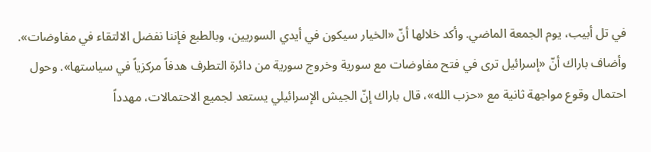في تل أبيب، يوم الجمعة الماضي. وأكد خلالها أنّ «الخيار سيكون في أيدي السوريين، وبالطبع فإننا نفضل الالتقاء في مفاوضات». وأضاف باراك أنّ «إسرائيل ترى في فتح مفاوضات مع سورية وخروج سورية من دائرة التطرف هدفاً مركزياً في سياستها». وحول احتمال وقوع مواجهة ثانية مع «حزب الله»، قال باراك إنّ الجيش الإسرائيلي يستعد لجميع الاحتمالات، مهدداً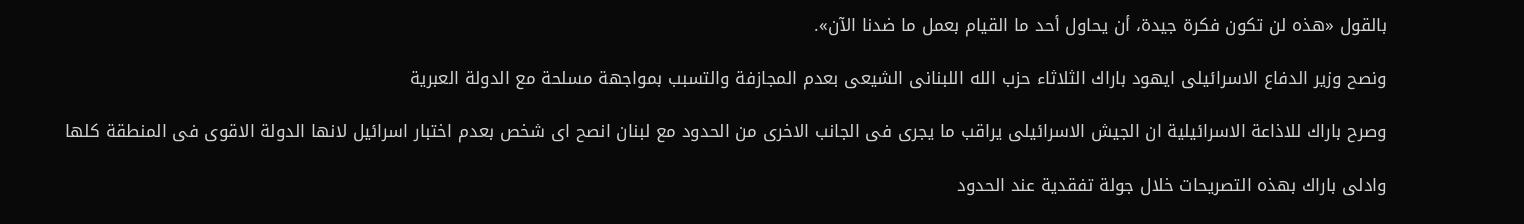بالقول «هذه لن تكون فكرة جيدة، أن يحاول أحد ما القيام بعمل ما ضدنا الآن».

ونصح وزير الدفاع الاسرائيلى ايهود باراك الثلاثاء حزب الله اللبنانى الشيعى بعدم المجازفة والتسبب بمواجهة مسلحة مع الدولة العبرية

وصرح باراك للاذاعة الاسرائيلية ان الجيش الاسرائيلى يراقب ما يجرى فى الجانب الاخرى من الحدود مع لبنان انصح اى شخص بعدم اختبار اسرائيل لانها الدولة الاقوى فى المنطقة كلها

وادلى باراك بهذه التصريحات خلال جولة تفقدية عند الحدود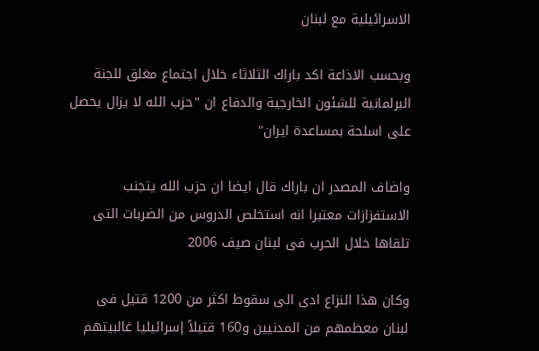الاسرائيلية مع لبنان

وبحسب الاذاعة اكد باراك الثلاثاء خلال اجتماع مغلق للجنة البرلمانية للشئون الخارجية والدفاع ان "حزب الله لا يزال يحصل على اسلحة بمساعدة ايران"

واضاف المصدر ان باراك قال ايضا ان حزب الله يتجنب الاستفزازات معتبرا انه استخلص الدروس من الضربات التى تلقاها خلال الحرب فى لبنان صيف 2006

وكان هذا النزاع ادى الى سقوط اكثر من 1200 قتيل فى لبنان معظمهم من المدنيين و160 قتيلاً إسرائيليا غالبيتهم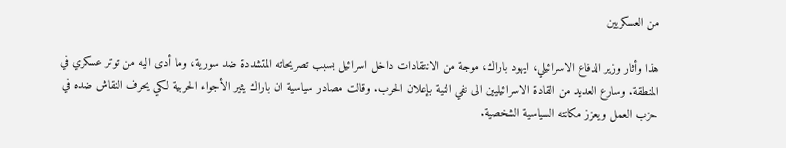من العسكريين

هذا وأثار وزير الدفاع الاسرائيلي، ايهود باراك، موجة من الانتقادات داخل اسرائيل بسبب تصريحاته المتشددة ضد سورية، وما أدى اليه من توتر عسكري في المنطقة. وسارع العديد من القادة الاسرائيليين الى نفي النية بإعلان الحرب. وقالت مصادر سياسية ان باراك يثير الأجواء الحربية لكي يحرف النقاش ضده في حزب العمل ويعزز مكانته السياسية الشخصية.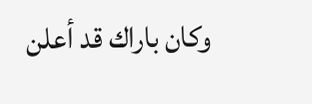وكان باراك قد أعلن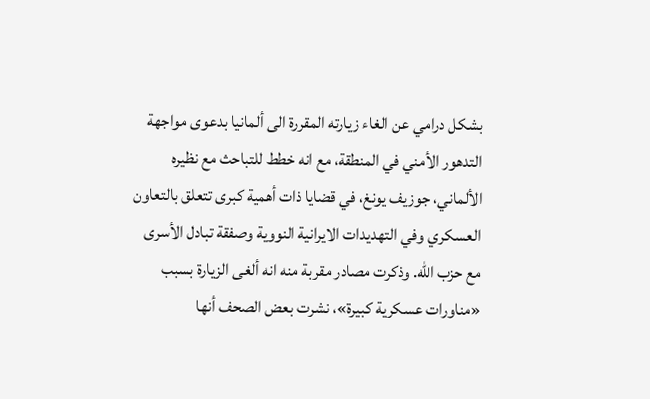بشكل درامي عن الغاء زيارته المقررة الى ألمانيا بدعوى مواجهة التدهور الأمني في المنطقة، مع انه خطط للتباحث مع نظيره الألماني، جوزيف يونغ، في قضايا ذات أهمية كبرى تتعلق بالتعاون العسكري وفي التهديدات الايرانية النووية وصفقة تبادل الأسرى مع حزب الله. وذكرت مصادر مقربة منه انه ألغى الزيارة بسبب «مناورات عسكرية كبيرة»، نشرت بعض الصحف أنها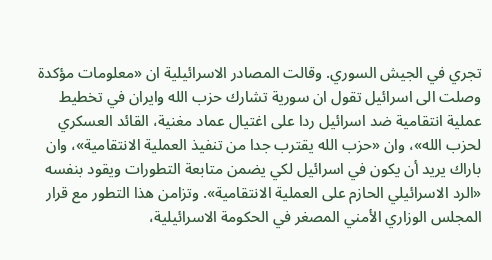تجري في الجيش السوري. وقالت المصادر الاسرائيلية ان «معلومات مؤكدة وصلت الى اسرائيل تقول ان سورية تشارك حزب الله وايران في تخطيط عملية انتقامية ضد اسرائيل ردا على اغتيال عماد مغنية، القائد العسكري لحزب الله»، وان «حزب الله يقترب جدا من تنفيذ العملية الانتقامية»، وان باراك يريد أن يكون في اسرائيل لكي يضمن متابعة التطورات ويقود بنفسه «الرد الاسرائيلي الحازم على العملية الانتقامية». وتزامن هذا التطور مع قرار المجلس الوزاري الأمني المصغر في الحكومة الاسرائيلية،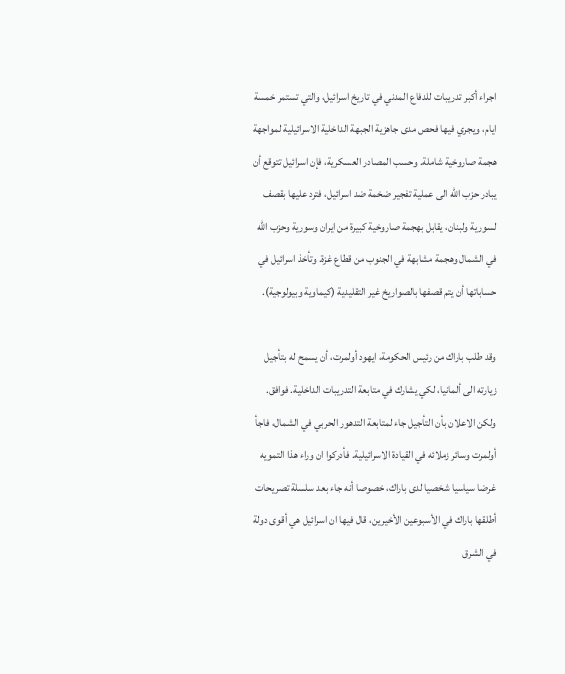اجراء أكبر تدريبات للدفاع المدني في تاريخ اسرائيل، والتي تستمر خمسة ايام، ويجري فيها فحص مدى جاهزية الجبهة الداخلية الاسرائيلية لمواجهة هجمة صاروخية شاملة. وحسب المصادر العسكرية، فإن اسرائيل تتوقع أن يبادر حزب الله الى عملية تفجير ضخمة ضد اسرائيل، فترد عليها بقصف لسورية ولبنان، يقابل بهجمة صاروخية كبيرة من ايران وسورية وحزب الله في الشمال وهجمة مشابهة في الجنوب من قطاع غزة. وتأخذ اسرائيل في حساباتها أن يتم قصفها بالصواريخ غير التقليدية (كيماوية وبيولوجية).

وقد طلب باراك من رئيس الحكومة، ايهود أولمرت، أن يسمح له بتأجيل زيارته الى ألمانيا، لكي يشارك في متابعة التدريبات الداخلية. فوافق. ولكن الاعلان بأن التأجيل جاء لمتابعة التدهور الحربي في الشمال، فاجأ أولمرت وسائر زملائه في القيادة الاسرائيلية. فأدركوا ان وراء هذا التمويه غرضا سياسيا شخصيا لدى باراك، خصوصا أنه جاء بعد سلسلة تصريحات أطلقها باراك في الأسبوعين الأخيرين، قال فيها ان اسرائيل هي أقوى دولة في الشرق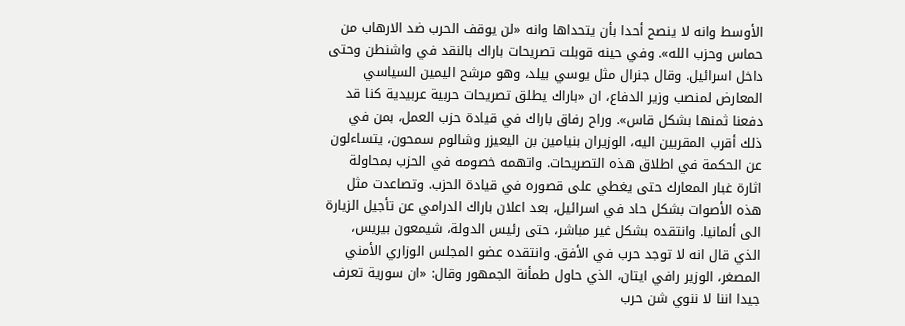الأوسط وانه لا ينصح أحدا بأن يتحداها وانه «لن يوقف الحرب ضد الارهاب من حماس وحزب الله». وفي حينه قوبلت تصريحات باراك بالنقد في واشنطن وحتى داخل اسرائيل. وقال جنرال مثل يوسي بيلد، وهو مرشح اليمين السياسي المعارض لمنصب وزير الدفاع، ان «باراك يطلق تصريحات حربية عربيدية كنا قد دفعنا ثمنها بشكل قاس». وراح رفاق باراك في قيادة حزب العمل، بمن في ذلك أقرب المقربين اليه، الوزيران بنيامين بن اليعيزر وشالوم سمحون، يتساءلون عن الحكمة في اطلاق هذه التصريحات. واتهمه خصومه في الحزب بمحاولة اثارة غبار المعارك حتى يغطي على قصوره في قيادة الحزب. وتصاعدت مثل هذه الأصوات بشكل حاد في اسرائيل، بعد اعلان باراك الدرامي عن تأجيل الزيارة الى ألمانيا. وانتقده بشكل غير مباشر، حتى رئيس الدولة، شيمعون بيريس، الذي قال انه لا توجد حرب في الأفق. وانتقده عضو المجلس الوزاري الأمني المصغر، الوزير رافي ايتان، الذي حاول طمأنة الجمهور وقال: «ان سورية تعرف جيدا اننا لا ننوي شن حرب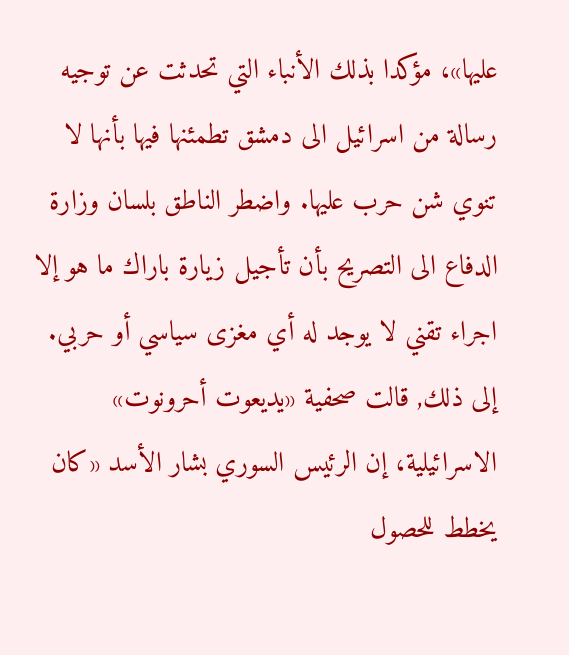عليها»، مؤكدا بذلك الأنباء التي تحدثت عن توجيه رسالة من اسرائيل الى دمشق تطمئنها فيها بأنها لا تنوي شن حرب عليها. واضطر الناطق بلسان وزارة الدفاع الى التصريح بأن تأجيل زيارة باراك ما هو إلا اجراء تقني لا يوجد له أي مغزى سياسي أو حربي. إلى ذلك, قالت صحفية «يديعوت أحرونوت» الاسرائيلية، إن الرئيس السوري بشار الأسد «كان يخطط للحصول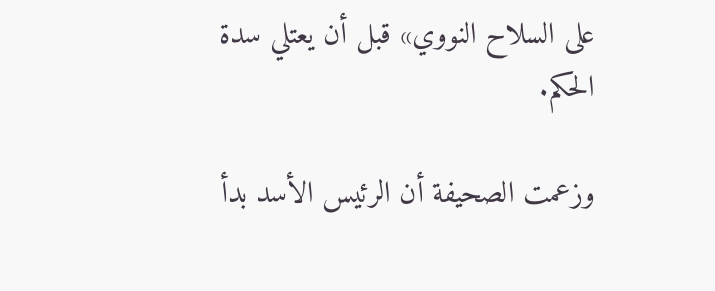على السلاح النووي» قبل أن يعتلي سدة الحكم.

وزعمت الصحيفة أن الرئيس الأسد بدأ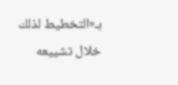بـ«التخطيط لذلك خلال تشييعه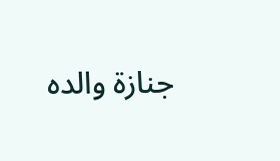جنازة والده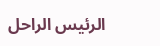الرئيس الراحل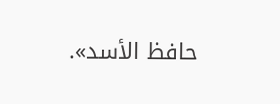حافظ الأسد».